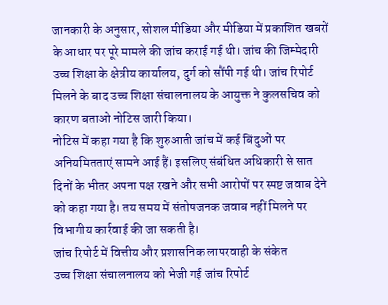जानकारी के अनुसार, सोशल मीडिया और मीडिया में प्रकाशित खबरों के आधार पर पूरे मामले की जांच कराई गई थी। जांच की जिम्मेदारी उच्च शिक्षा के क्षेत्रीय कार्यालय, दुर्ग को सौंपी गई थी। जांच रिपोर्ट मिलने के बाद उच्च शिक्षा संचालनालय के आयुक्त ने कुलसचिव को कारण बताओ नोटिस जारी किया।
नोटिस में कहा गया है कि शुरुआती जांच में कई बिंदुओं पर अनियमितताएं सामने आई हैं। इसलिए संबंधित अधिकारी से सात दिनों के भीतर अपना पक्ष रखने और सभी आरोपों पर स्पष्ट जवाब देने को कहा गया है। तय समय में संतोषजनक जवाब नहीं मिलने पर विभागीय कार्रवाई की जा सकती है।
जांच रिपोर्ट में वित्तीय और प्रशासनिक लापरवाही के संकेत
उच्च शिक्षा संचालनालय को भेजी गई जांच रिपोर्ट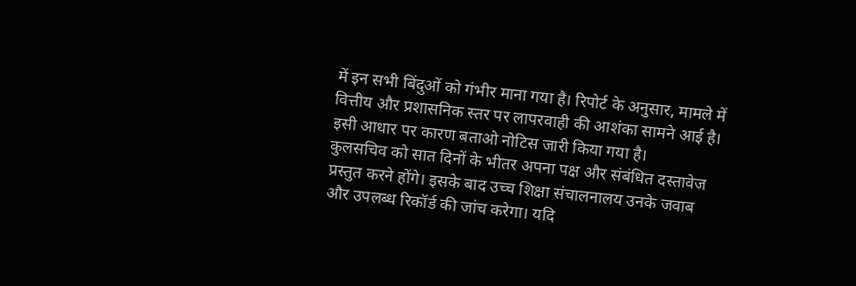में इन सभी बिंदुओं को गंभीर माना गया है। रिपोर्ट के अनुसार, मामले में वित्तीय और प्रशासनिक स्तर पर लापरवाही की आशंका सामने आई है। इसी आधार पर कारण बताओ नोटिस जारी किया गया है।
कुलसचिव को सात दिनों के भीतर अपना पक्ष और संबंधित दस्तावेज प्रस्तुत करने होंगे। इसके बाद उच्च शिक्षा संचालनालय उनके जवाब और उपलब्ध रिकॉर्ड की जांच करेगा। यदि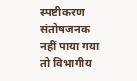स्पष्टीकरण संतोषजनक नहीं पाया गया तो विभागीय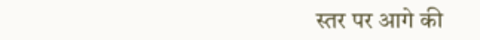स्तर पर आगे की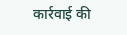कार्रवाई की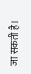जा सकती है।